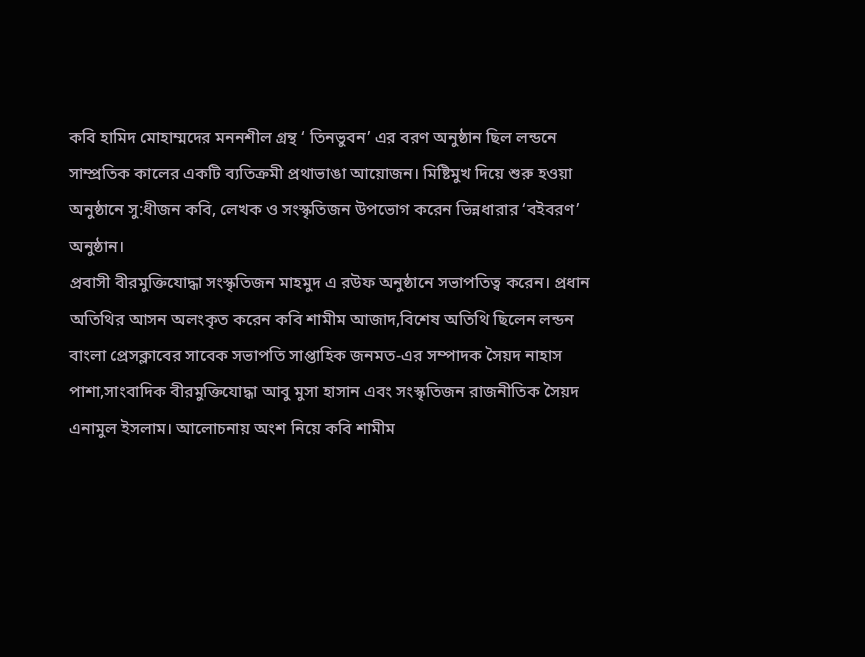কবি হামিদ মোহাম্মদের মননশীল গ্রন্থ ‘ তিনভুবন’ এর বরণ অনুষ্ঠান ছিল লন্ডনে সাম্প্রতিক কালের একটি ব্যতিক্রমী প্রথাভাঙা আয়োজন। মিষ্টিমুখ দিয়ে শুরু হওয়া অনুষ্ঠানে সু:ধীজন কবি, লেখক ও সংস্কৃতিজন উপভোগ করেন ভিন্নধারার ‘বইবরণ’ অনুষ্ঠান।
প্রবাসী বীরমুক্তিযোদ্ধা সংস্কৃতিজন মাহমুদ এ রউফ অনুষ্ঠানে সভাপতিত্ব করেন। প্রধান অতিথির আসন অলংকৃত করেন কবি শামীম আজাদ,বিশেষ অতিথি ছিলেন লন্ডন বাংলা প্রেসক্লাবের সাবেক সভাপতি সাপ্তাহিক জনমত-এর সম্পাদক সৈয়দ নাহাস পাশা,সাংবাদিক বীরমুক্তিযোদ্ধা আবু মুসা হাসান এবং সংস্কৃতিজন রাজনীতিক সৈয়দ এনামুল ইসলাম। আলোচনায় অংশ নিয়ে কবি শামীম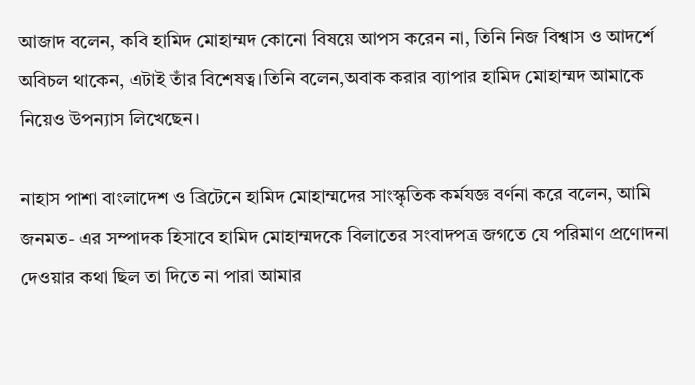আজাদ বলেন, কবি হামিদ মোহাম্মদ কোনো বিষয়ে আপস করেন না, তিনি নিজ বিশ্বাস ও আদর্শে অবিচল থাকেন, এটাই তাঁর বিশেষত্ব।তিনি বলেন,অবাক করার ব্যাপার হামিদ মোহাম্মদ আমাকে নিয়েও উপন্যাস লিখেছেন।

নাহাস পাশা বাংলাদেশ ও ব্রিটেনে হামিদ মোহাম্মদের সাংস্কৃতিক কর্মযজ্ঞ বর্ণনা করে বলেন, আমি জনমত- এর সম্পাদক হিসাবে হামিদ মোহাম্মদকে বিলাতের সংবাদপত্র জগতে যে পরিমাণ প্রণোদনা দেওয়ার কথা ছিল তা দিতে না পারা আমার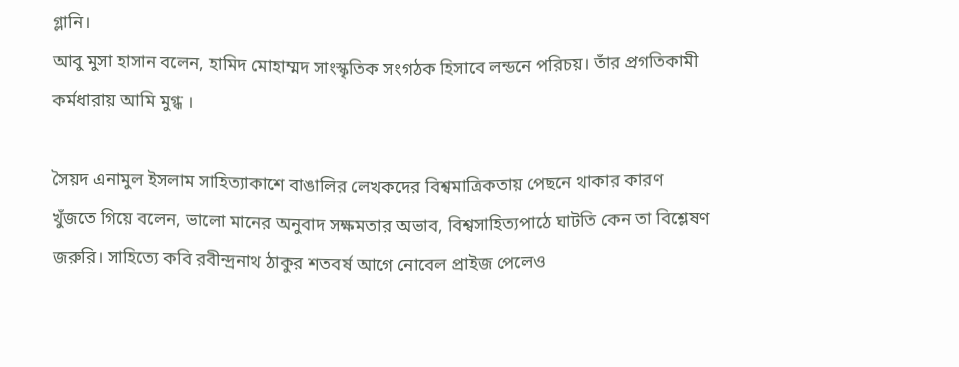গ্লানি।
আবু মুসা হাসান বলেন, হামিদ মোহাম্মদ সাংস্কৃতিক সংগঠক হিসাবে লন্ডনে পরিচয়। তাঁর প্রগতিকামী কর্মধারায় আমি মুগ্ধ ।

সৈয়দ এনামুল ইসলাম সাহিত্যাকাশে বাঙালির লেখকদের বিশ্বমাত্রিকতায় পেছনে থাকার কারণ খুঁজতে গিয়ে বলেন, ভালো মানের অনুবাদ সক্ষমতার অভাব, বিশ্বসাহিত্যপাঠে ঘাটতি কেন তা বিশ্লেষণ জরুরি। সাহিত্যে কবি রবীন্দ্রনাথ ঠাকুর শতবর্ষ আগে নোবেল প্রাইজ পেলেও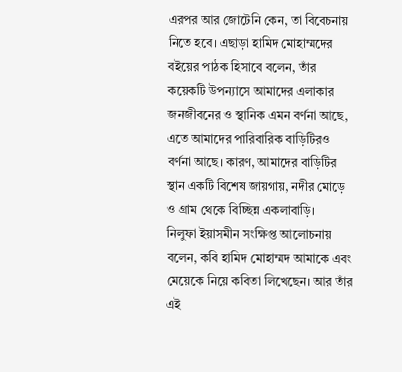এরপর আর জোটেনি কেন, তা বিবেচনায় নিতে হবে। এছাড়া হামিদ মোহাম্মদের বইয়ের পাঠক হিসাবে বলেন, তাঁর কয়েকটি উপন্যাসে আমাদের এলাকার জনজীবনের ও স্থানিক এমন বর্ণনা আছে, এতে আমাদের পারিবারিক বাড়িটিরও বর্ণনা আছে। কারণ, আমাদের বাড়িটির স্থান একটি বিশেষ জায়গায়, নদীর মোড়ে ও গ্রাম থেকে বিচ্ছিন্ন একলাবাড়ি।
নিলুফা ইয়াসমীন সংক্ষিপ্ত আলোচনায় বলেন, কবি হামিদ মোহাম্মদ আমাকে এবং মেয়েকে নিয়ে কবিতা লিখেছেন। আর তাঁর এই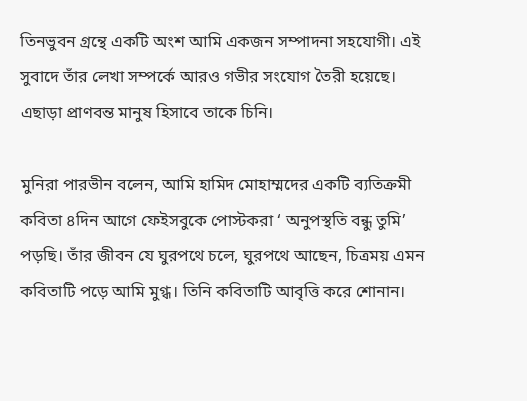তিনভুবন গ্রন্থে একটি অংশ আমি একজন সম্পাদনা সহযোগী। এই সুবাদে তাঁর লেখা সম্পর্কে আরও গভীর সংযোগ তৈরী হয়েছে। এছাড়া প্রাণবন্ত মানুষ হিসাবে তাকে চিনি।

মুনিরা পারভীন বলেন, আমি হামিদ মোহাম্মদের একটি ব্যতিক্রমী কবিতা ৪দিন আগে ফেইসবুকে পোস্টকরা ‘ অনুপস্থতি বন্ধু তুমি’ পড়ছি। তাঁর জীবন যে ঘুরপথে চলে, ঘুরপথে আছেন, চিত্রময় এমন কবিতাটি পড়ে আমি মুগ্ধ। তিনি কবিতাটি আবৃত্তি করে শোনান।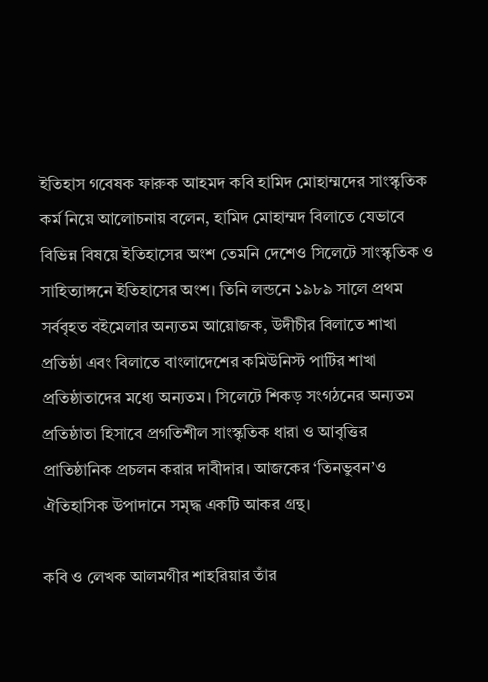ইতিহাস গবেষক ফারুক আহমদ কবি হামিদ মোহাম্মদের সাংস্কৃতিক কর্ম নিয়ে আলোচনায় বলেন, হামিদ মোহাম্মদ বিলাতে যেভাবে বিভিন্ন বিষয়ে ইতিহাসের অংশ তেমনি দেশেও সিলেটে সাংস্কৃতিক ও সাহিত্যাঙ্গনে ইতিহাসের অংশ। তিনি লন্ডনে ১৯৮৯ সালে প্রথম সর্ববৃহত বইমেলার অন্যতম আয়োজক, উদীচীর বিলাতে শাখা প্রতিষ্ঠা এবং বিলাতে বাংলাদেশের কমিউনিস্ট পার্টির শাখা প্রতিষ্ঠাতাদের মধ্যে অন্যতম। সিলেটে শিকড় সংগঠনের অন্যতম প্রতিষ্ঠাতা হিসাবে প্রগতিশীল সাংস্কৃতিক ধারা ও আবৃত্তির প্রাতিষ্ঠানিক প্রচলন করার দাবীদার। আজকের ‘তিনভুবন’ও ঐতিহাসিক উপাদানে সমৃদ্ধ একটি আকর গ্রন্থ।

কবি ও লেখক আলমগীর শাহরিয়ার তাঁর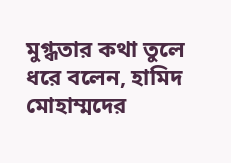মুগ্ধতার কথা তুলে ধরে বলেন, হামিদ মোহাম্মদের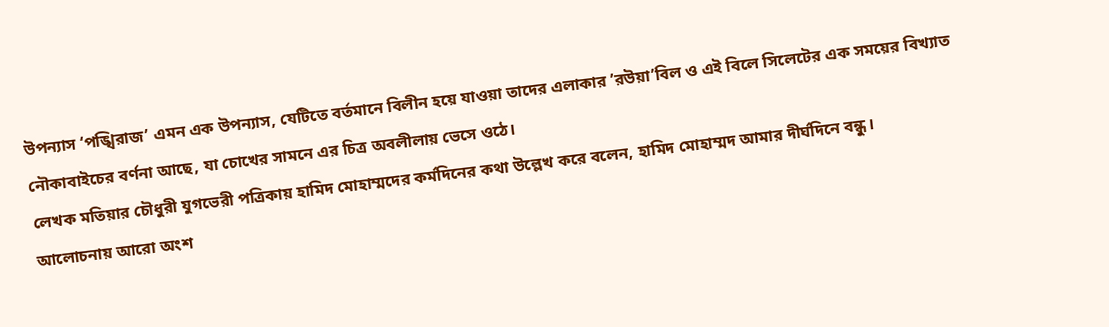উপন্যাস ‘পঙ্খিরাজ’ এমন এক উপন্যাস, যেটিতে বর্তমানে বিলীন হয়ে যাওয়া তাদের এলাকার ’রউয়া’বিল ও এই বিলে সিলেটের এক সময়ের বিখ্যাত নৌকাবাইচের বর্ণনা আছে, যা চোখের সামনে এর চিত্র অবলীলায় ভেসে ওঠে।
লেখক মতিয়ার চৌধুরী যুগভেরী পত্রিকায় হামিদ মোহাম্মদের কর্মদিনের কথা উল্লেখ করে বলেন, হামিদ মোহাম্মদ আমার দীর্ঘদিনে বন্ধু।
আলোচনায় আরো অংশ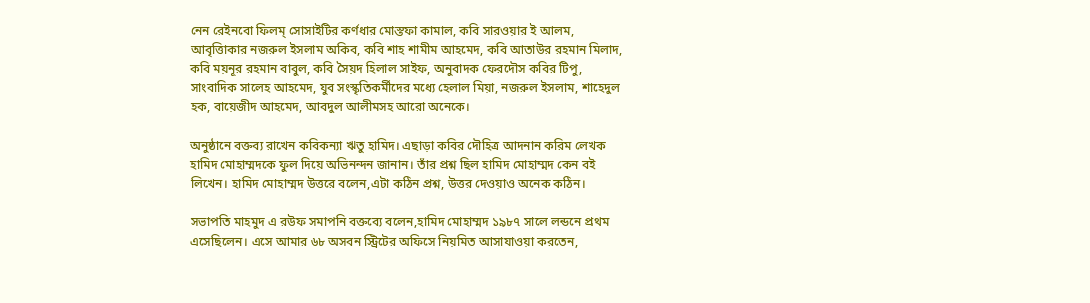নেন রেইনবো ফিলম্ সোসাইটির কর্ণধার মোস্তফা কামাল, কবি সারওয়ার ই আলম, আবৃত্তিাকার নজরুল ইসলাম অকিব, কবি শাহ শামীম আহমেদ, কবি আতাউর রহমান মিলাদ, কবি ময়নূর রহমান বাবুল, কবি সৈয়দ হিলাল সাইফ, অনুবাদক ফেরদৌস কবির টিপু, সাংবাদিক সালেহ আহমেদ, যুব সংস্কৃতিকর্মীদের মধ্যে হেলাল মিয়া, নজরুল ইসলাম, শাহেদুল হক, বায়েজীদ আহমেদ, আবদুল আলীমসহ আরো অনেকে।

অনুষ্ঠানে বক্তব্য রাখেন কবিকন্যা ঋতু হামিদ। এছাড়া কবির দৌহিত্র আদনান করিম লেখক হামিদ মোহাম্মদকে ফুল দিয়ে অভিনন্দন জানান। তাঁর প্রশ্ন ছিল হামিদ মোহাম্মদ কেন বই লিখেন। হামিদ মোহাম্মদ উত্তরে বলেন,এটা কঠিন প্রশ্ন, উত্তর দেওয়াও অনেক কঠিন।

সভাপতি মাহমুদ এ রউফ সমাপনি বক্তব্যে বলেন,হামিদ মোহাম্মদ ১৯৮৭ সালে লন্ডনে প্রথম এসেছিলেন। এসে আমার ৬৮ অসবন স্ট্রিটের অফিসে নিয়মিত আসাযাওয়া করতেন,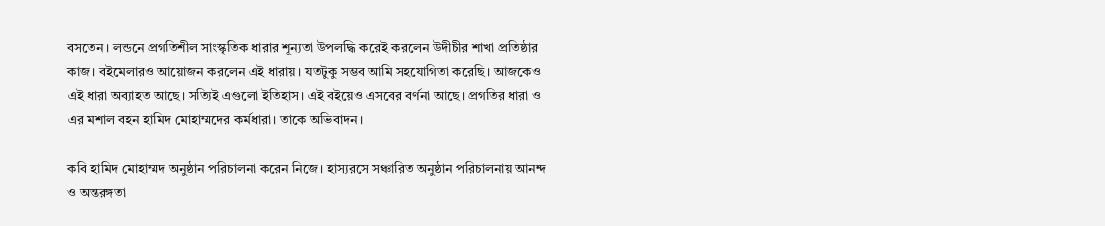বসতেন। লন্ডনে প্রগতিশীল সাংস্কৃতিক ধারার শূন্যতা উপলদ্ধি করেই করলেন উদীচীর শাখা প্রতিষ্ঠার কাজ। বইমেলারও আয়োজন করলেন এই ধারায়। যতটুকু সম্ভব আমি সহযোগিতা করেছি। আজকেও এই ধারা অব্যাহত আছে। সত্যিই এগুলো ইতিহাস। এই বইয়েও এসবের বর্ণনা আছে। প্রগতির ধারা ও এর মশাল বহন হামিদ মোহাম্মদের কর্মধারা। তাকে অভিবাদন।

কবি হামিদ মোহাম্মদ অনুষ্ঠান পরিচালনা করেন নিজে। হাস্যরসে সঞ্চারিত অনুষ্ঠান পরিচালনায় আনন্দ ও অন্তরঙ্গতা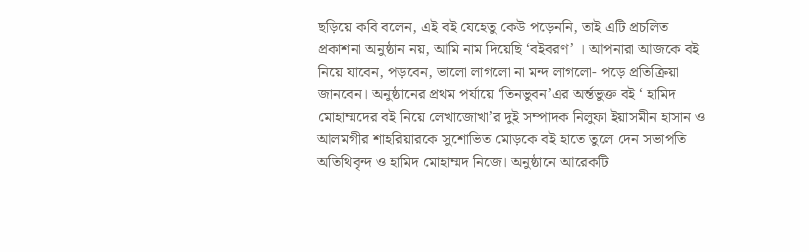ছড়িয়ে কবি বলেন, এই বই যেহেতু কেউ পড়েননি, তাই এটি প্রচলিত প্রকাশনা অনুষ্ঠান নয়, আমি নাম দিয়েছি ‘বইবরণ’ । আপনারা আজকে বই নিয়ে যাবেন, পড়বেন, ভালো লাগলো না মন্দ লাগলো- পড়ে প্রতিক্রিয়া জানবেন। অনুষ্ঠানের প্রথম পর্যায়ে ‘তিনভুবন’এর অর্ন্তভুক্ত বই ‘ হামিদ মোহাম্মদের বই নিয়ে লেখাজোখা’র দুই সম্পাদক নিলুফা ইয়াসমীন হাসান ও আলমগীর শাহরিয়ারকে সুশোভিত মোড়কে বই হাতে তুলে দেন সভাপতি অতিথিবৃন্দ ও হামিদ মোহাম্মদ নিজে। অনুষ্ঠানে আরেকটি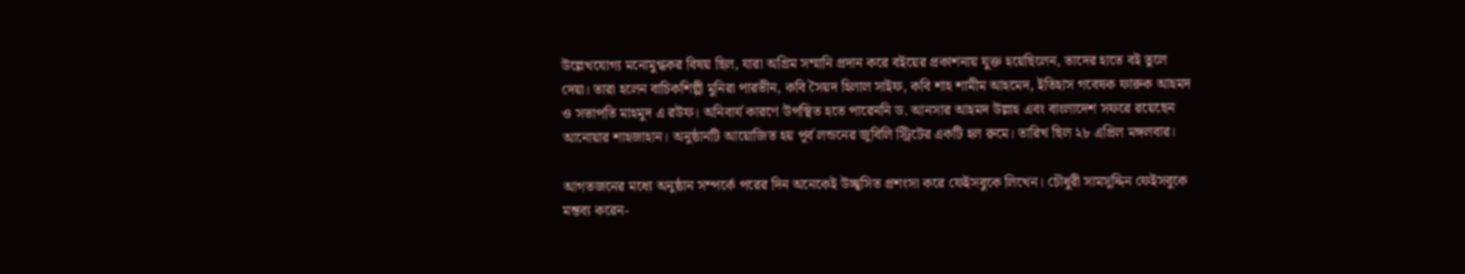উল্লেখযোগ্য মনোমুগ্ধকর বিষয় ছিল, যারা অগ্রিম সম্মানি প্রদান করে বইয়ের প্রকাশনায় যুক্ত হয়েছিলেন, তাদের হাতে বই তুলে দেয়া। তারা হলেন বাচিকশিল্পী মুনিরা পারভীন, কবি সৈয়দ হিলাল সাইফ, কবি শাহ শামীম আহমেদ, ইতিহাস গবেষক ফারুক আহমদ ও সভাপতি মাহমুদ এ রউফ। অনিবার্য কারণে উপস্থিত হতে পারেননি ড. আনসার আহমদ উল্লাহ এবং বাংলাদেশ সফরে রয়েছেন আনোয়ার শাহজাহান। অনুষ্ঠানটি আয়োজিত হয় পূর্ব লন্ডনের জুবিলি স্ট্রিটের একটি হল রুমে। তারিখ ছিল ২৮ এপ্রিল মঙ্গলবার।

আগতজনের মধ্যে অনুষ্ঠান সম্পর্কে পরের দিন অনেকেই উচ্ছ্বসিত প্রশংসা করে ফেইসবুকে লিখেন। চৌধুরী সামসুদ্দিন ফেইসবুকে মন্তব্য করেন-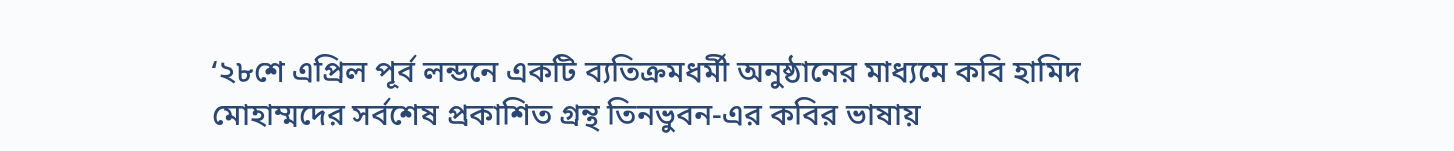‘২৮শে এপ্রিল পূর্ব লন্ডনে একটি ব্যতিক্রমধর্মী অনুষ্ঠানের মাধ্যমে কবি হামিদ মোহাম্মদের সর্বশেষ প্রকাশিত গ্রন্থ তিনভুবন-এর কবির ভাষায়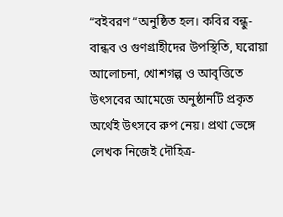“বইবরণ “অনুষ্ঠিত হল। কবির বন্ধু-বান্ধব ও গুণগ্রাহীদের উপস্থিতি, ঘরোয়া আলোচনা, খোশগল্প ও আবৃত্তিতে উৎসবের আমেজে অনুষ্ঠানটি প্রকৃত অর্থেই উৎসবে রুপ নেয়। প্রথা ভেঙ্গে লেখক নিজেই দৌহিত্র-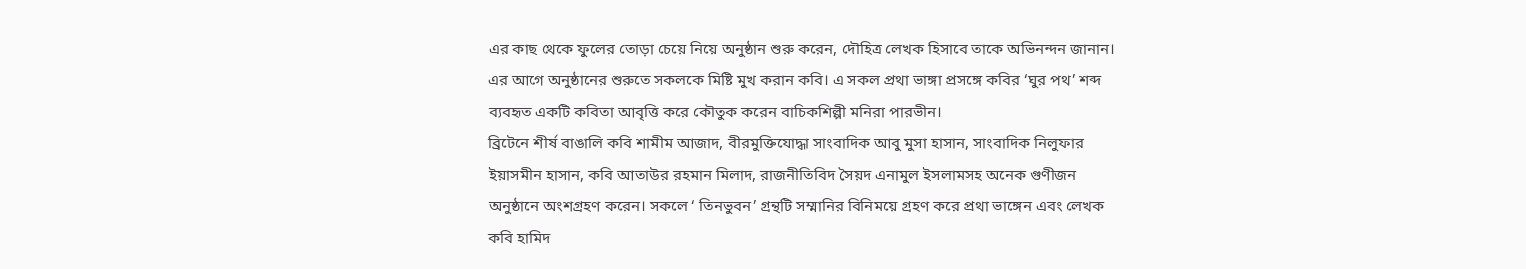এর কাছ থেকে ফুলের তোড়া চেয়ে নিয়ে অনুষ্ঠান শুরু করেন, দৌহিত্র লেখক হিসাবে তাকে অভিনন্দন জানান। এর আগে অনুষ্ঠানের শুরুতে সকলকে মিষ্টি মুখ করান কবি। এ সকল প্রথা ভাঙ্গা প্রসঙ্গে কবির ‘ঘুর পথ’ শব্দ ব্যবহৃত একটি কবিতা আবৃত্তি করে কৌতুক করেন বাচিকশিল্পী মনিরা পারভীন।
ব্রিটেনে শীর্ষ বাঙালি কবি শামীম আজাদ, বীরমুক্তিযোদ্ধা সাংবাদিক আবু মুসা হাসান, সাংবাদিক নিলুফার ইয়াসমীন হাসান, কবি আতাউর রহমান মিলাদ, রাজনীতিবিদ সৈয়দ এনামুল ইসলামসহ অনেক গুণীজন অনুষ্ঠানে অংশগ্রহণ করেন। সকলে ‘ তিনভুবন’ গ্রন্থটি সম্মানির বিনিময়ে গ্রহণ করে প্রথা ভাঙ্গেন এবং লেখক কবি হামিদ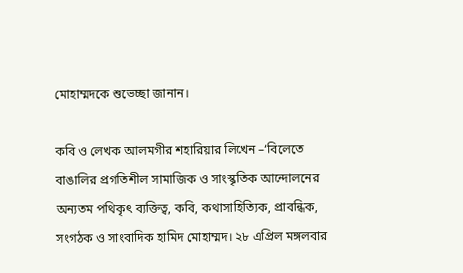মোহাম্মদকে শুভেচ্ছা জানান।

কবি ও লেখক আলমগীর শহারিয়ার লিখেন –‘বিলেতে বাঙালির প্রগতিশীল সামাজিক ও সাংস্কৃতিক আন্দোলনের অন্যতম পথিকৃৎ ব্যক্তিত্ব, কবি, কথাসাহিত্যিক, প্রাবন্ধিক, সংগঠক ও সাংবাদিক হামিদ মোহাম্মদ। ২৮ এপ্রিল মঙ্গলবার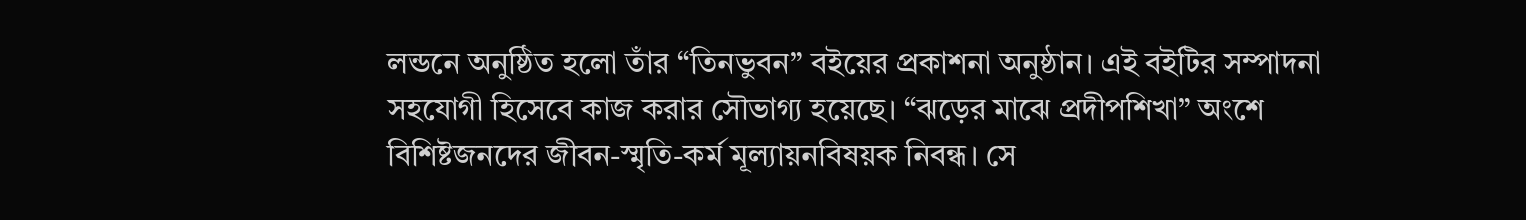লন্ডনে অনুষ্ঠিত হলো তাঁর “তিনভুবন” বইয়ের প্রকাশনা অনুষ্ঠান। এই বইটির সম্পাদনা সহযোগী হিসেবে কাজ করার সৌভাগ্য হয়েছে। “ঝড়ের মাঝে প্রদীপশিখা” অংশে বিশিষ্টজনদের জীবন-স্মৃতি-কর্ম মূল্যায়নবিষয়ক নিবন্ধ। সে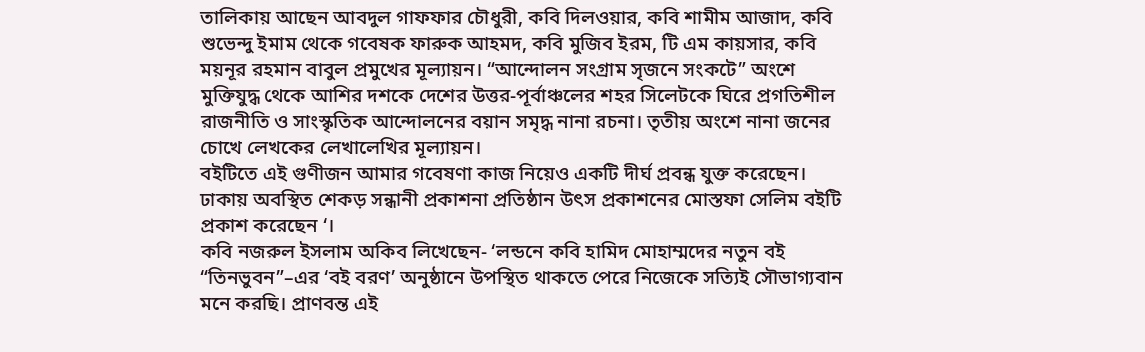তালিকায় আছেন আবদুল গাফফার চৌধুরী, কবি দিলওয়ার, কবি শামীম আজাদ, কবি শুভেন্দু ইমাম থেকে গবেষক ফারুক আহমদ, কবি মুজিব ইরম, টি এম কায়সার, কবি ময়নূর রহমান বাবুল প্রমুখের মূল্যায়ন। “আন্দোলন সংগ্রাম সৃজনে সংকটে” অংশে মুক্তিযুদ্ধ থেকে আশির দশকে দেশের উত্তর-পূর্বাঞ্চলের শহর সিলেটকে ঘিরে প্রগতিশীল রাজনীতি ও সাংস্কৃতিক আন্দোলনের বয়ান সমৃদ্ধ নানা রচনা। তৃতীয় অংশে নানা জনের চোখে লেখকের লেখালেখির মূল্যায়ন।
বইটিতে এই গুণীজন আমার গবেষণা কাজ নিয়েও একটি দীর্ঘ প্রবন্ধ যুক্ত করেছেন। ঢাকায় অবস্থিত শেকড় সন্ধানী প্রকাশনা প্রতিষ্ঠান উৎস প্রকাশনের মোস্তফা সেলিম বইটি প্রকাশ করেছেন ‘।
কবি নজরুল ইসলাম অকিব লিখেছেন- ‘লন্ডনে কবি হামিদ মোহাম্মদের নতুন বই “তিনভুবন”–এর ‘বই বরণ’ অনুষ্ঠানে উপস্থিত থাকতে পেরে নিজেকে সত্যিই সৌভাগ্যবান মনে করছি। প্রাণবন্ত এই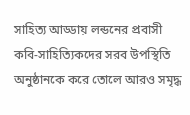সাহিত্য আড্ডায় লন্ডনের প্রবাসী কবি-সাহিত্যিকদের সরব উপস্থিতি অনুষ্ঠানকে করে তোলে আরও সমৃদ্ধ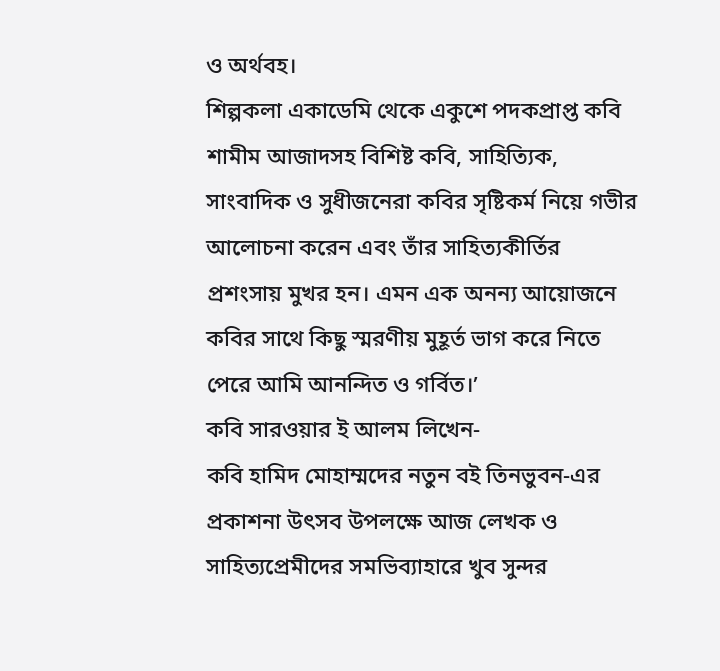ও অর্থবহ।
শিল্পকলা একাডেমি থেকে একুশে পদকপ্রাপ্ত কবি শামীম আজাদসহ বিশিষ্ট কবি, সাহিত্যিক, সাংবাদিক ও সুধীজনেরা কবির সৃষ্টিকর্ম নিয়ে গভীর আলোচনা করেন এবং তাঁর সাহিত্যকীর্তির প্রশংসায় মুখর হন। এমন এক অনন্য আয়োজনে কবির সাথে কিছু স্মরণীয় মুহূর্ত ভাগ করে নিতে পেরে আমি আনন্দিত ও গর্বিত।’
কবি সারওয়ার ই আলম লিখেন-
কবি হামিদ মোহাম্মদের নতুন বই তিনভুবন-এর প্রকাশনা উৎসব উপলক্ষে আজ লেখক ও সাহিত্যপ্রেমীদের সমভিব্যাহারে খুব সুন্দর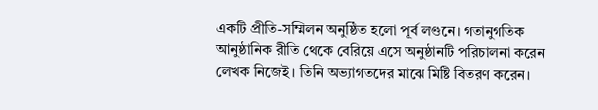একটি প্রীতি-সম্মিলন অনুষ্ঠিত হলো পূর্ব লণ্ডনে। গতানুগতিক আনুষ্ঠানিক রীতি থেকে বেরিয়ে এসে অনুষ্ঠানটি পরিচালনা করেন লেখক নিজেই। তিনি অভ্যাগতদের মাঝে মিষ্টি বিতরণ করেন।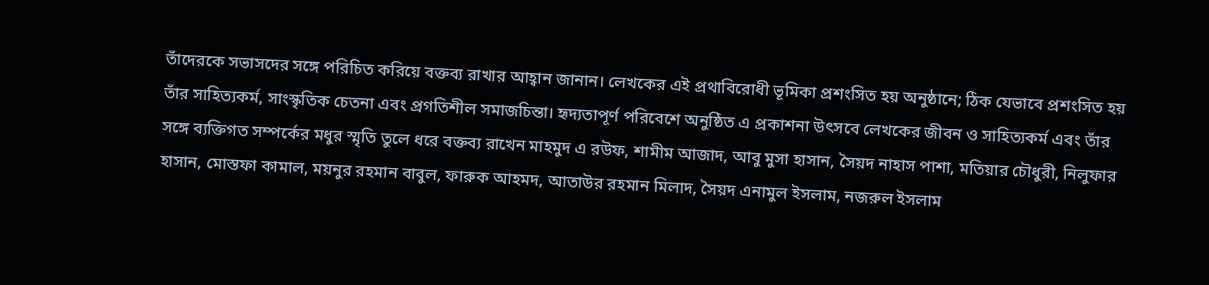তাঁদেরকে সভাসদের সঙ্গে পরিচিত করিয়ে বক্তব্য রাখার আহ্বান জানান। লেখকের এই প্রথাবিরোধী ভূমিকা প্রশংসিত হয় অনুষ্ঠানে; ঠিক যেভাবে প্রশংসিত হয় তাঁর সাহিত্যকর্ম, সাংস্কৃতিক চেতনা এবং প্রগতিশীল সমাজচিন্তা। হৃদ্যতাপূর্ণ পরিবেশে অনুষ্ঠিত এ প্রকাশনা উৎসবে লেখকের জীবন ও সাহিত্যকর্ম এবং তাঁর সঙ্গে ব্যক্তিগত সম্পর্কের মধুর স্মৃতি তুলে ধরে বক্তব্য রাখেন মাহমুদ এ রউফ, শামীম আজাদ, আবু মুসা হাসান, সৈয়দ নাহাস পাশা, মতিয়ার চৌধুরী, নিলুফার হাসান, মোস্তফা কামাল, ময়নুর রহমান বাবুল, ফারুক আহমদ, আতাউর রহমান মিলাদ, সৈয়দ এনামুল ইসলাম, নজরুল ইসলাম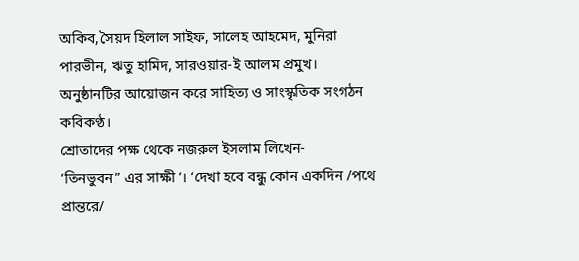অকিব,সৈয়দ হিলাল সাইফ, সালেহ আহমেদ, মুনিরা পারভীন, ঋতু হামিদ, সারওয়ার-ই আলম প্রমুখ। অনুষ্ঠানটির আয়োজন করে সাহিত্য ও সাংস্কৃতিক সংগঠন কবিকণ্ঠ।
শ্রোতাদের পক্ষ থেকে নজরুল ইসলাম লিখেন-
‘তিনভুবন” এর সাক্ষী ‘। ‘দেখা হবে বন্ধু কোন একদিন /পথে প্রান্তরে/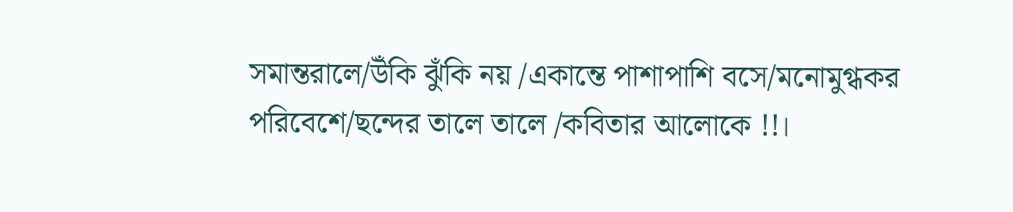সমান্তরালে/উঁকি ঝুঁকি নয় /একান্তে পাশাপাশি বসে/মনোমুগ্ধকর পরিবেশে/ছন্দের তালে তালে /কবিতার আলোকে !!।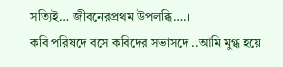সত্যিই… জীবনেরপ্রথম উপলব্ধি….।
কবি পরিষদে বসে কবিদের সভাসদে ..আমি মুগ্ধ হয়ে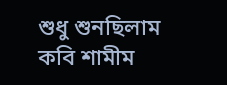শুধু শুনছিলাম কবি শামীম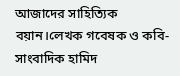আজাদের সাহিত্যিক বয়ান।লেখক গবেষক ও কবি-সাংবাদিক হামিদ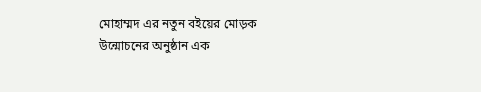মোহাম্মদ এর নতুন বইয়ের মোড়ক উন্মোচনের অনুষ্ঠান এক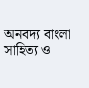অনবদ্য বাংলা সাহিত্য ও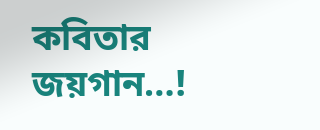কবিতার জয়গান…!